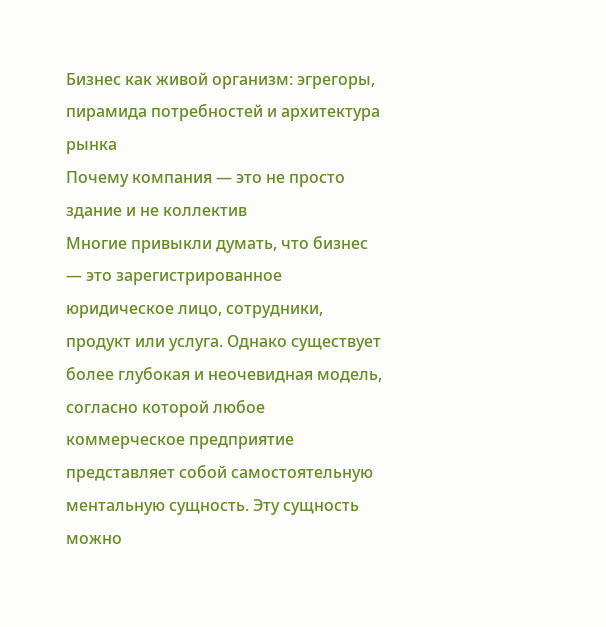Бизнес как живой организм: эгрегоры, пирамида потребностей и архитектура рынка
Почему компания — это не просто здание и не коллектив
Многие привыкли думать, что бизнес — это зарегистрированное юридическое лицо, сотрудники, продукт или услуга. Однако существует более глубокая и неочевидная модель, согласно которой любое коммерческое предприятие представляет собой самостоятельную ментальную сущность. Эту сущность можно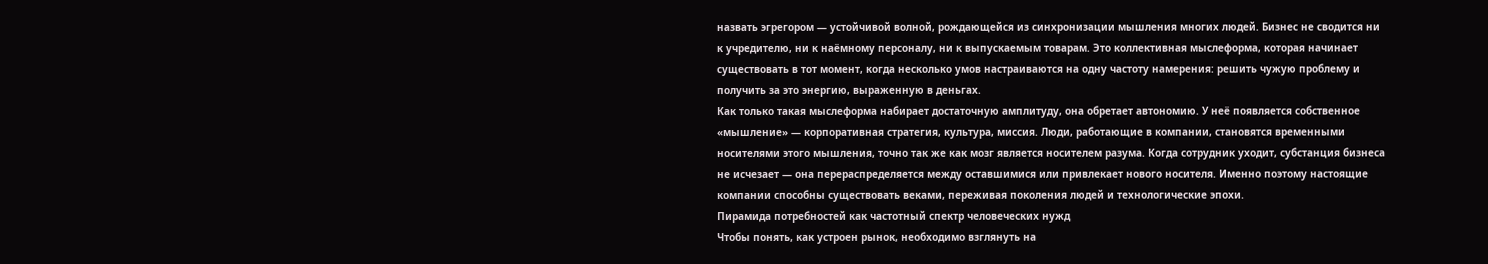назвать эгрегором — устойчивой волной, рождающейся из синхронизации мышления многих людей. Бизнес не сводится ни к учредителю, ни к наёмному персоналу, ни к выпускаемым товарам. Это коллективная мыслеформа, которая начинает существовать в тот момент, когда несколько умов настраиваются на одну частоту намерения: решить чужую проблему и получить за это энергию, выраженную в деньгах.
Как только такая мыслеформа набирает достаточную амплитуду, она обретает автономию. У неё появляется собственное «мышление» — корпоративная стратегия, культура, миссия. Люди, работающие в компании, становятся временными носителями этого мышления, точно так же как мозг является носителем разума. Когда сотрудник уходит, субстанция бизнеса не исчезает — она перераспределяется между оставшимися или привлекает нового носителя. Именно поэтому настоящие компании способны существовать веками, переживая поколения людей и технологические эпохи.
Пирамида потребностей как частотный спектр человеческих нужд
Чтобы понять, как устроен рынок, необходимо взглянуть на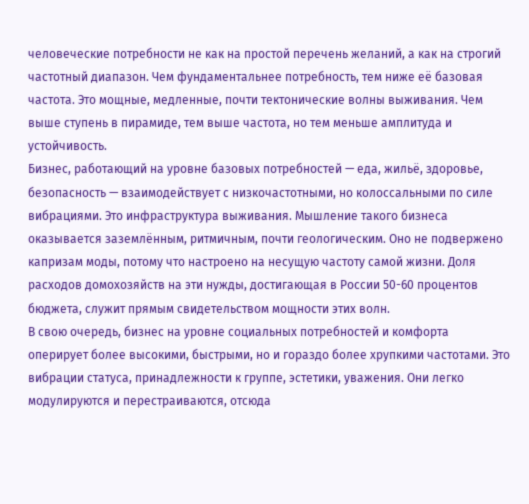человеческие потребности не как на простой перечень желаний, а как на строгий частотный диапазон. Чем фундаментальнее потребность, тем ниже её базовая частота. Это мощные, медленные, почти тектонические волны выживания. Чем выше ступень в пирамиде, тем выше частота, но тем меньше амплитуда и устойчивость.
Бизнес, работающий на уровне базовых потребностей — еда, жильё, здоровье, безопасность — взаимодействует с низкочастотными, но колоссальными по силе вибрациями. Это инфраструктура выживания. Мышление такого бизнеса оказывается заземлённым, ритмичным, почти геологическим. Оно не подвержено капризам моды, потому что настроено на несущую частоту самой жизни. Доля расходов домохозяйств на эти нужды, достигающая в России 50-60 процентов бюджета, служит прямым свидетельством мощности этих волн.
В свою очередь, бизнес на уровне социальных потребностей и комфорта оперирует более высокими, быстрыми, но и гораздо более хрупкими частотами. Это вибрации статуса, принадлежности к группе, эстетики, уважения. Они легко модулируются и перестраиваются, отсюда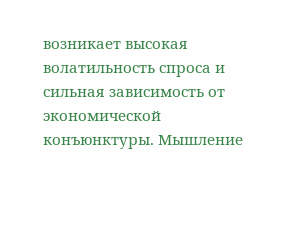возникает высокая волатильность спроса и сильная зависимость от экономической конъюнктуры. Мышление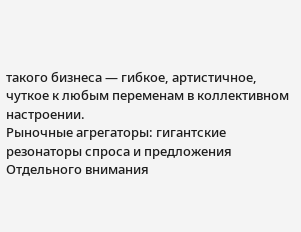такого бизнеса — гибкое, артистичное, чуткое к любым переменам в коллективном настроении.
Рыночные агрегаторы: гигантские резонаторы спроса и предложения
Отдельного внимания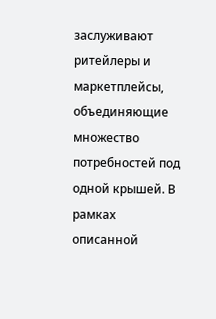заслуживают ритейлеры и маркетплейсы, объединяющие множество потребностей под одной крышей. В рамках описанной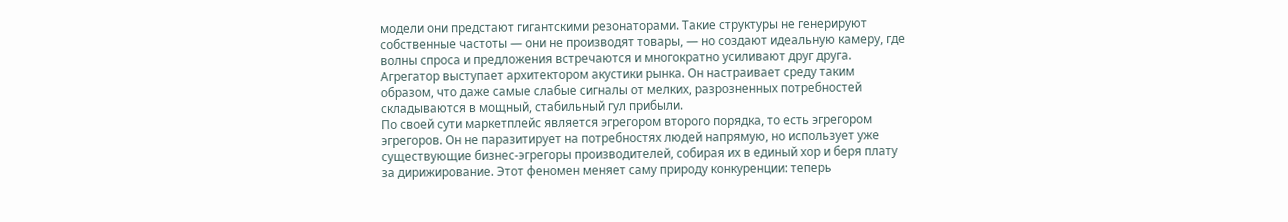модели они предстают гигантскими резонаторами. Такие структуры не генерируют собственные частоты — они не производят товары, — но создают идеальную камеру, где волны спроса и предложения встречаются и многократно усиливают друг друга. Агрегатор выступает архитектором акустики рынка. Он настраивает среду таким образом, что даже самые слабые сигналы от мелких, разрозненных потребностей складываются в мощный, стабильный гул прибыли.
По своей сути маркетплейс является эгрегором второго порядка, то есть эгрегором эгрегоров. Он не паразитирует на потребностях людей напрямую, но использует уже существующие бизнес-эгрегоры производителей, собирая их в единый хор и беря плату за дирижирование. Этот феномен меняет саму природу конкуренции: теперь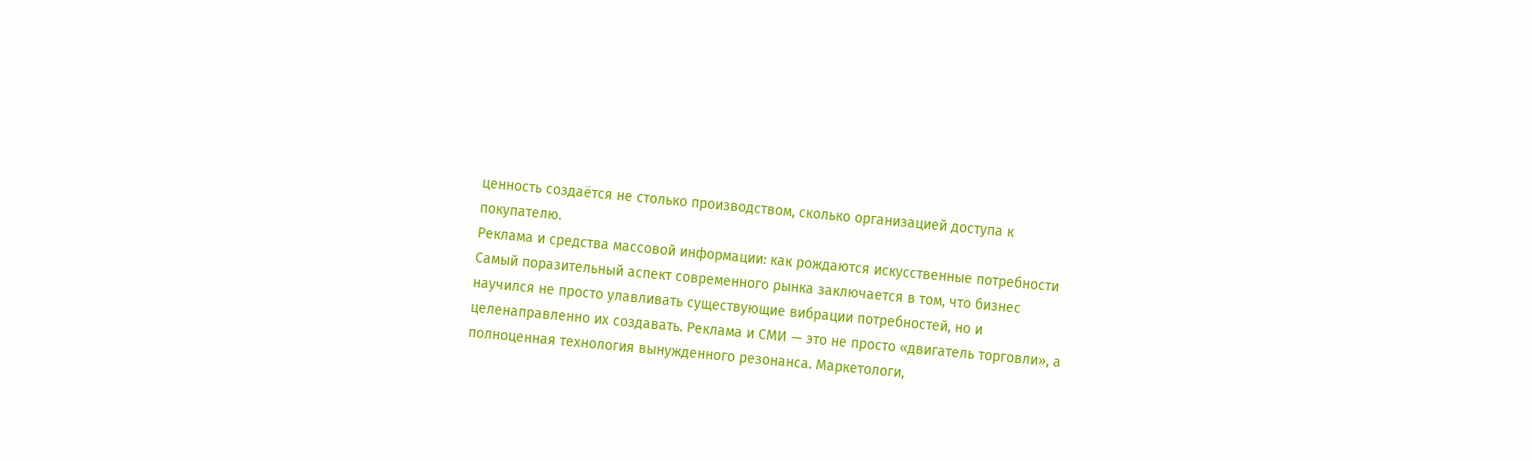ценность создаётся не столько производством, сколько организацией доступа к покупателю.
Реклама и средства массовой информации: как рождаются искусственные потребности
Самый поразительный аспект современного рынка заключается в том, что бизнес научился не просто улавливать существующие вибрации потребностей, но и целенаправленно их создавать. Реклама и СМИ — это не просто «двигатель торговли», а полноценная технология вынужденного резонанса. Маркетологи,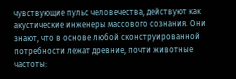чувствующие пульс человечества, действуют как акустические инженеры массового сознания. Они знают, что в основе любой сконструированной потребности лежат древние, почти животные частоты: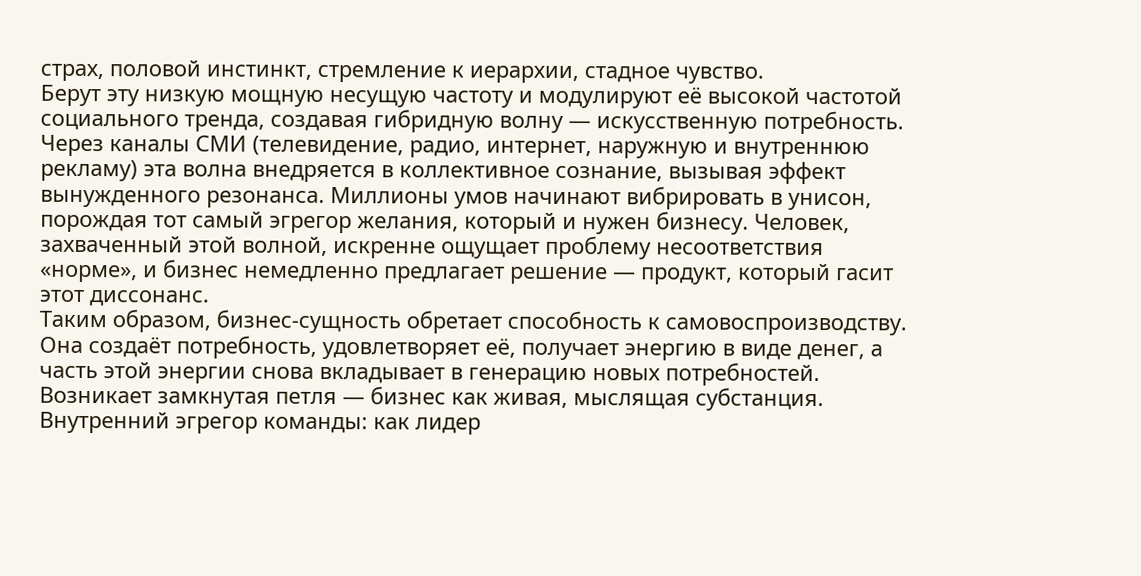страх, половой инстинкт, стремление к иерархии, стадное чувство.
Берут эту низкую мощную несущую частоту и модулируют её высокой частотой социального тренда, создавая гибридную волну — искусственную потребность. Через каналы СМИ (телевидение, радио, интернет, наружную и внутреннюю рекламу) эта волна внедряется в коллективное сознание, вызывая эффект вынужденного резонанса. Миллионы умов начинают вибрировать в унисон, порождая тот самый эгрегор желания, который и нужен бизнесу. Человек, захваченный этой волной, искренне ощущает проблему несоответствия «норме», и бизнес немедленно предлагает решение — продукт, который гасит этот диссонанс.
Таким образом, бизнес-сущность обретает способность к самовоспроизводству. Она создаёт потребность, удовлетворяет её, получает энергию в виде денег, а часть этой энергии снова вкладывает в генерацию новых потребностей. Возникает замкнутая петля — бизнес как живая, мыслящая субстанция.
Внутренний эгрегор команды: как лидер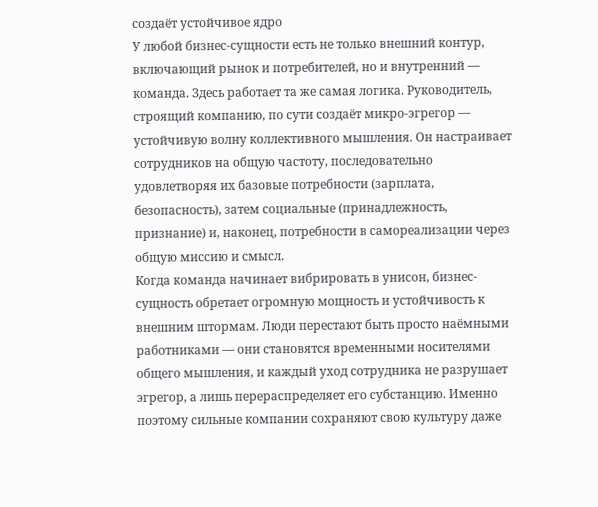создаёт устойчивое ядро
У любой бизнес-сущности есть не только внешний контур, включающий рынок и потребителей, но и внутренний — команда. Здесь работает та же самая логика. Руководитель, строящий компанию, по сути создаёт микро-эгрегор — устойчивую волну коллективного мышления. Он настраивает сотрудников на общую частоту, последовательно удовлетворяя их базовые потребности (зарплата, безопасность), затем социальные (принадлежность, признание) и, наконец, потребности в самореализации через общую миссию и смысл.
Когда команда начинает вибрировать в унисон, бизнес-сущность обретает огромную мощность и устойчивость к внешним штормам. Люди перестают быть просто наёмными работниками — они становятся временными носителями общего мышления, и каждый уход сотрудника не разрушает эгрегор, а лишь перераспределяет его субстанцию. Именно поэтому сильные компании сохраняют свою культуру даже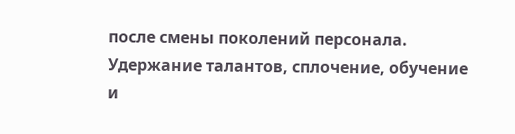после смены поколений персонала.
Удержание талантов, сплочение, обучение и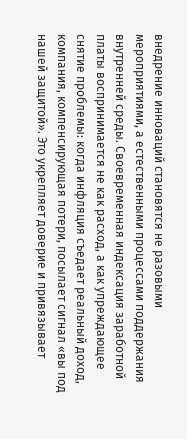внедрение инноваций становятся не разовыми мероприятиями, а естественными процессами поддержания внутренней среды. Своевременная индексация заработной платы воспринимается не как расход, а как упреждающее снятие проблемы: когда инфляция съедает реальный доход, компания, компенсирующая потери, посылает сигнал «вы под нашей защитой». Это укрепляет доверие и привязывает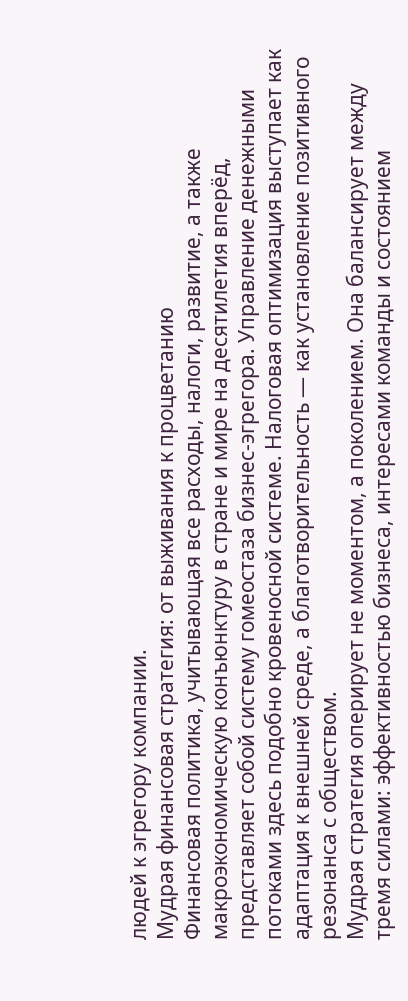людей к эгрегору компании.
Мудрая финансовая стратегия: от выживания к процветанию
Финансовая политика, учитывающая все расходы, налоги, развитие, а также макроэкономическую конъюнктуру в стране и мире на десятилетия вперёд, представляет собой систему гомеостаза бизнес-эгрегора. Управление денежными потоками здесь подобно кровеносной системе. Налоговая оптимизация выступает как адаптация к внешней среде, а благотворительность — как установление позитивного резонанса с обществом.
Мудрая стратегия оперирует не моментом, а поколением. Она балансирует между тремя силами: эффективностью бизнеса, интересами команды и состоянием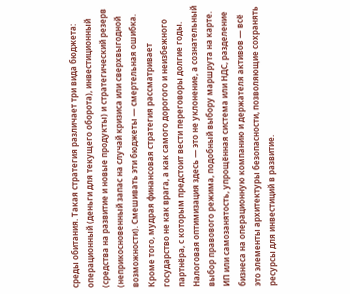среды обитания. Такая стратегия различает три вида бюджета: операционный (деньги для текущего оборота), инвестиционный (средства на развитие и новые продукты) и стратегический резерв (неприкосновенный запас на случай кризиса или сверхвыгодной возможности). Смешивать эти бюджеты — смертельная ошибка.
Кроме того, мудрая финансовая стратегия рассматривает государство не как врага, а как самого дорогого и неизбежного партнёра, с которым предстоит вести переговоры долгие годы. Налоговая оптимизация здесь — это не уклонение, а сознательный выбор правового режима, подобный выбору маршрута на карте. ИП или самозанятость, упрощённая система или НДС, разделение бизнеса на операционную компанию и держателя активов — всё это элементы архитектуры безопасности, позволяющие сохранять ресурсы для инвестиций в развитие.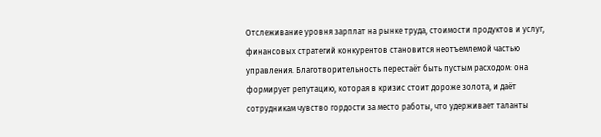Отслеживание уровня зарплат на рынке труда, стоимости продуктов и услуг, финансовых стратегий конкурентов становится неотъемлемой частью управления. Благотворительность перестаёт быть пустым расходом: она формирует репутацию, которая в кризис стоит дороже золота, и даёт сотрудникам чувство гордости за место работы, что удерживает таланты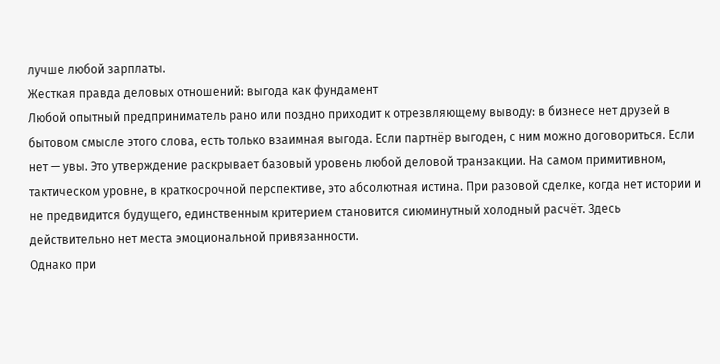лучше любой зарплаты.
Жесткая правда деловых отношений: выгода как фундамент
Любой опытный предприниматель рано или поздно приходит к отрезвляющему выводу: в бизнесе нет друзей в бытовом смысле этого слова, есть только взаимная выгода. Если партнёр выгоден, с ним можно договориться. Если нет — увы. Это утверждение раскрывает базовый уровень любой деловой транзакции. На самом примитивном, тактическом уровне, в краткосрочной перспективе, это абсолютная истина. При разовой сделке, когда нет истории и не предвидится будущего, единственным критерием становится сиюминутный холодный расчёт. Здесь действительно нет места эмоциональной привязанности.
Однако при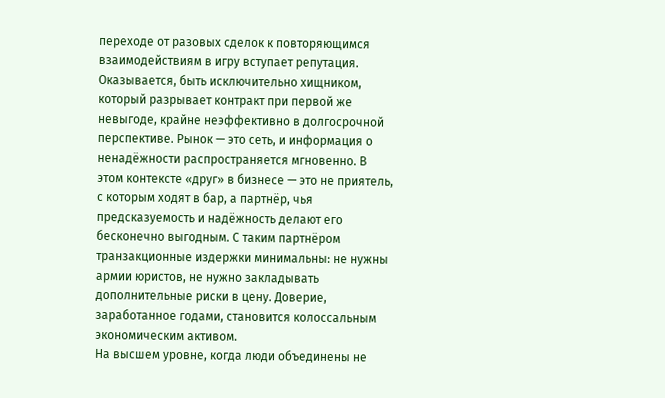переходе от разовых сделок к повторяющимся взаимодействиям в игру вступает репутация. Оказывается, быть исключительно хищником, который разрывает контракт при первой же невыгоде, крайне неэффективно в долгосрочной перспективе. Рынок — это сеть, и информация о ненадёжности распространяется мгновенно. В этом контексте «друг» в бизнесе — это не приятель, с которым ходят в бар, а партнёр, чья предсказуемость и надёжность делают его бесконечно выгодным. С таким партнёром транзакционные издержки минимальны: не нужны армии юристов, не нужно закладывать дополнительные риски в цену. Доверие, заработанное годами, становится колоссальным экономическим активом.
На высшем уровне, когда люди объединены не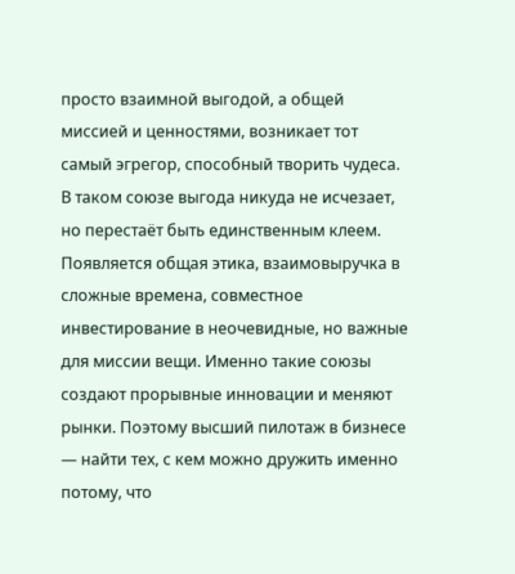просто взаимной выгодой, а общей миссией и ценностями, возникает тот самый эгрегор, способный творить чудеса. В таком союзе выгода никуда не исчезает, но перестаёт быть единственным клеем. Появляется общая этика, взаимовыручка в сложные времена, совместное инвестирование в неочевидные, но важные для миссии вещи. Именно такие союзы создают прорывные инновации и меняют рынки. Поэтому высший пилотаж в бизнесе — найти тех, с кем можно дружить именно потому, что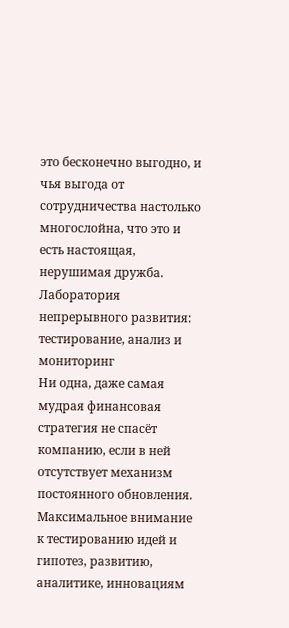это бесконечно выгодно, и чья выгода от сотрудничества настолько многослойна, что это и есть настоящая, нерушимая дружба.
Лаборатория непрерывного развития: тестирование, анализ и мониторинг
Ни одна, даже самая мудрая финансовая стратегия не спасёт компанию, если в ней отсутствует механизм постоянного обновления. Максимальное внимание к тестированию идей и гипотез, развитию, аналитике, инновациям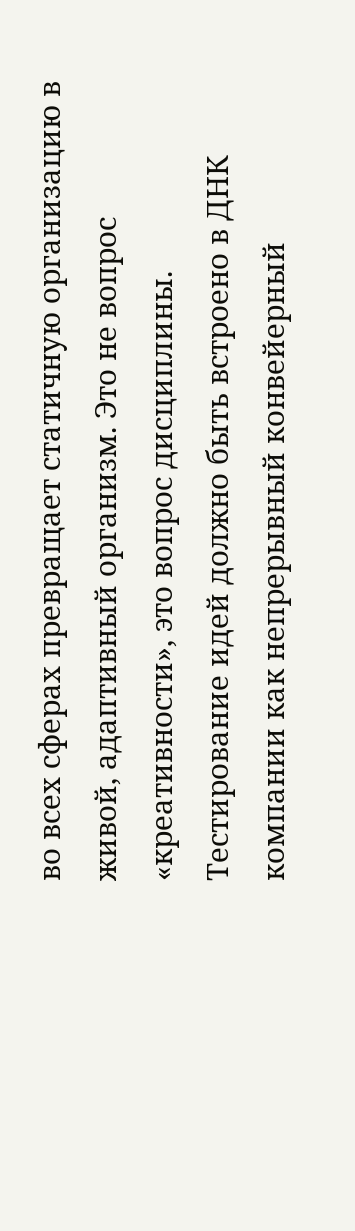во всех сферах превращает статичную организацию в живой, адаптивный организм. Это не вопрос «креативности», это вопрос дисциплины.
Тестирование идей должно быть встроено в ДНК компании как непрерывный конвейерный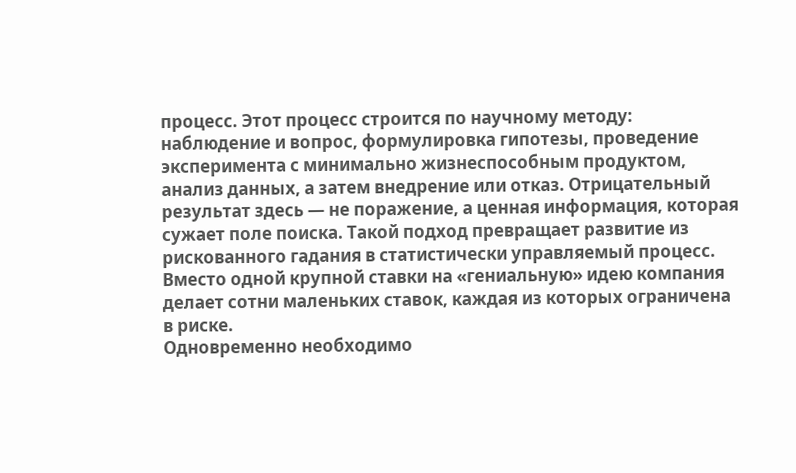процесс. Этот процесс строится по научному методу: наблюдение и вопрос, формулировка гипотезы, проведение эксперимента с минимально жизнеспособным продуктом, анализ данных, а затем внедрение или отказ. Отрицательный результат здесь — не поражение, а ценная информация, которая сужает поле поиска. Такой подход превращает развитие из рискованного гадания в статистически управляемый процесс. Вместо одной крупной ставки на «гениальную» идею компания делает сотни маленьких ставок, каждая из которых ограничена в риске.
Одновременно необходимо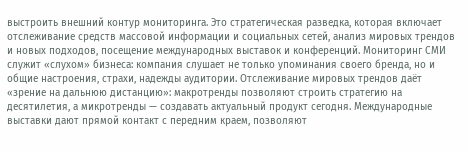выстроить внешний контур мониторинга. Это стратегическая разведка, которая включает отслеживание средств массовой информации и социальных сетей, анализ мировых трендов и новых подходов, посещение международных выставок и конференций. Мониторинг СМИ служит «слухом» бизнеса: компания слушает не только упоминания своего бренда, но и общие настроения, страхи, надежды аудитории. Отслеживание мировых трендов даёт «зрение на дальнюю дистанцию»: макротренды позволяют строить стратегию на десятилетия, а микротренды — создавать актуальный продукт сегодня. Международные выставки дают прямой контакт с передним краем, позволяют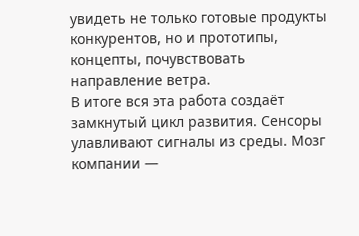увидеть не только готовые продукты конкурентов, но и прототипы, концепты, почувствовать направление ветра.
В итоге вся эта работа создаёт замкнутый цикл развития. Сенсоры улавливают сигналы из среды. Мозг компании —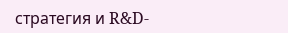стратегия и R&D-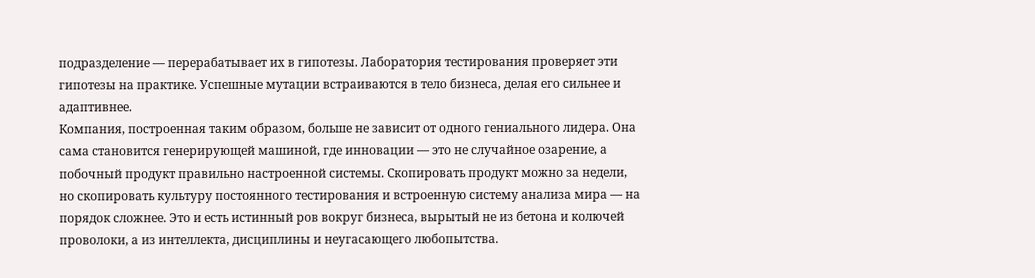подразделение — перерабатывает их в гипотезы. Лаборатория тестирования проверяет эти гипотезы на практике. Успешные мутации встраиваются в тело бизнеса, делая его сильнее и адаптивнее.
Компания, построенная таким образом, больше не зависит от одного гениального лидера. Она сама становится генерирующей машиной, где инновации — это не случайное озарение, а побочный продукт правильно настроенной системы. Скопировать продукт можно за недели, но скопировать культуру постоянного тестирования и встроенную систему анализа мира — на порядок сложнее. Это и есть истинный ров вокруг бизнеса, вырытый не из бетона и колючей проволоки, а из интеллекта, дисциплины и неугасающего любопытства.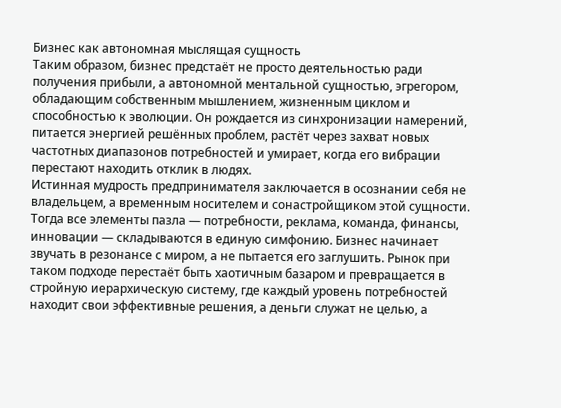Бизнес как автономная мыслящая сущность
Таким образом, бизнес предстаёт не просто деятельностью ради получения прибыли, а автономной ментальной сущностью, эгрегором, обладающим собственным мышлением, жизненным циклом и способностью к эволюции. Он рождается из синхронизации намерений, питается энергией решённых проблем, растёт через захват новых частотных диапазонов потребностей и умирает, когда его вибрации перестают находить отклик в людях.
Истинная мудрость предпринимателя заключается в осознании себя не владельцем, а временным носителем и сонастройщиком этой сущности. Тогда все элементы пазла — потребности, реклама, команда, финансы, инновации — складываются в единую симфонию. Бизнес начинает звучать в резонансе с миром, а не пытается его заглушить. Рынок при таком подходе перестаёт быть хаотичным базаром и превращается в стройную иерархическую систему, где каждый уровень потребностей находит свои эффективные решения, а деньги служат не целью, а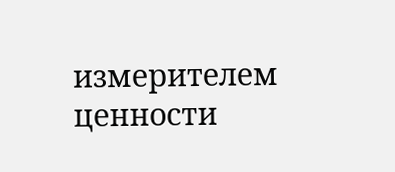измерителем ценности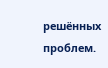решённых проблем.